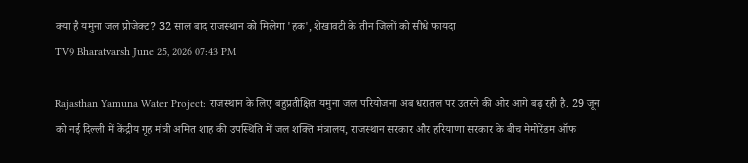क्या है यमुना जल प्रोजेक्ट? 32 साल बाद राजस्थान को मिलेगा 'हक', शेखावटी के तीन जिलों को सीधे फायदा
TV9 Bharatvarsh June 25, 2026 07:43 PM

Rajasthan Yamuna Water Project: राजस्थान के लिए बहुप्रतीक्षित यमुना जल परियोजना अब धरातल पर उतरने की ओर आगे बढ़ रही है. 29 जून को नई दिल्ली में केंद्रीय गृह मंत्री अमित शाह की उपस्थिति में जल शक्ति मंत्रालय, राजस्थान सरकार और हरियाणा सरकार के बीच मेमोरेंडम ऑफ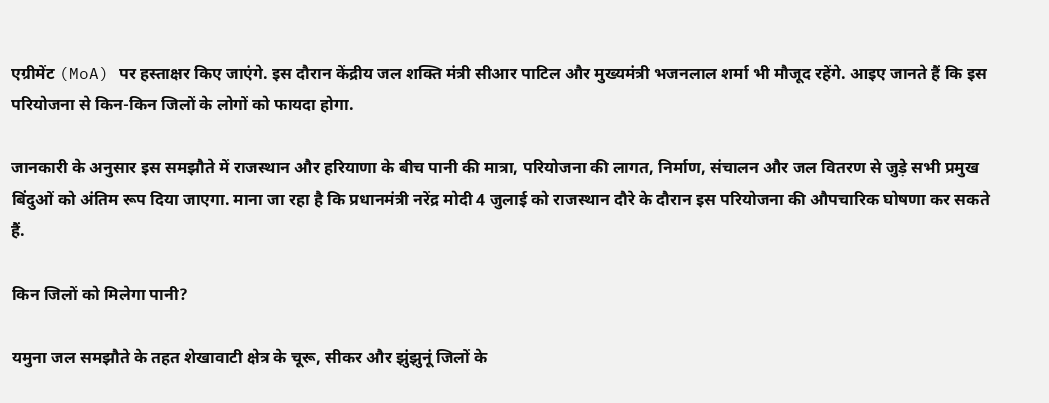एग्रीमेंट (MoA) पर हस्ताक्षर किए जाएंगे. इस दौरान केंद्रीय जल शक्ति मंत्री सीआर पाटिल और मुख्यमंत्री भजनलाल शर्मा भी मौजूद रहेंगे. आइए जानते हैं कि इस परियोजना से किन-किन जिलों के लोगों को फायदा होगा.

जानकारी के अनुसार इस समझौते में राजस्थान और हरियाणा के बीच पानी की मात्रा, परियोजना की लागत, निर्माण, संचालन और जल वितरण से जुड़े सभी प्रमुख बिंदुओं को अंतिम रूप दिया जाएगा. माना जा रहा है कि प्रधानमंत्री नरेंद्र मोदी 4 जुलाई को राजस्थान दौरे के दौरान इस परियोजना की औपचारिक घोषणा कर सकते हैं.

किन जिलों को मिलेगा पानी?

यमुना जल समझौते के तहत शेखावाटी क्षेत्र के चूरू, सीकर और झुंझुनूं जिलों के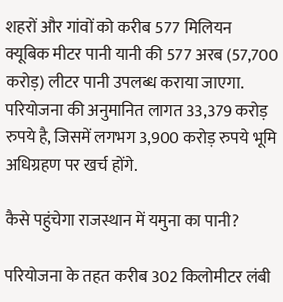शहरों और गांवों को करीब 577 मिलियन क्यूबिक मीटर पानी यानी की 577 अरब (57,700 करोड़) लीटर पानी उपलब्ध कराया जाएगा. परियोजना की अनुमानित लागत 33,379 करोड़ रुपये है, जिसमें लगभग 3,900 करोड़ रुपये भूमि अधिग्रहण पर खर्च होंगे.

कैसे पहुंचेगा राजस्थान में यमुना का पानी?

परियोजना के तहत करीब 302 किलोमीटर लंबी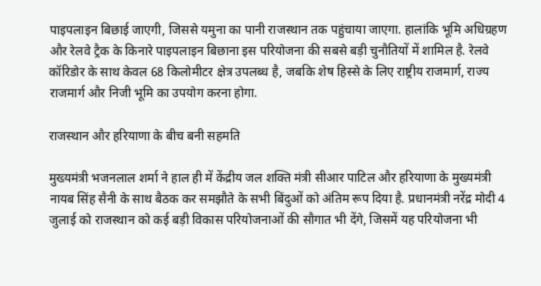पाइपलाइन बिछाई जाएगी, जिससे यमुना का पानी राजस्थान तक पहुंचाया जाएगा. हालांकि भूमि अधिग्रहण और रेलवे ट्रैक के किनारे पाइपलाइन बिछाना इस परियोजना की सबसे बड़ी चुनौतियों में शामिल है. रेलवे कॉरिडोर के साथ केवल 68 किलोमीटर क्षेत्र उपलब्ध है, जबकि शेष हिस्से के लिए राष्ट्रीय राजमार्ग, राज्य राजमार्ग और निजी भूमि का उपयोग करना होगा.

राजस्थान और हरियाणा के बीच बनी सहमति

मुख्यमंत्री भजनलाल शर्मा ने हाल ही में केंद्रीय जल शक्ति मंत्री सीआर पाटिल और हरियाणा के मुख्यमंत्री नायब सिंह सैनी के साथ बैठक कर समझौते के सभी बिंदुओं को अंतिम रूप दिया है. प्रधानमंत्री नरेंद्र मोदी 4 जुलाई को राजस्थान को कई बड़ी विकास परियोजनाओं की सौगात भी देंगे, जिसमें यह परियोजना भी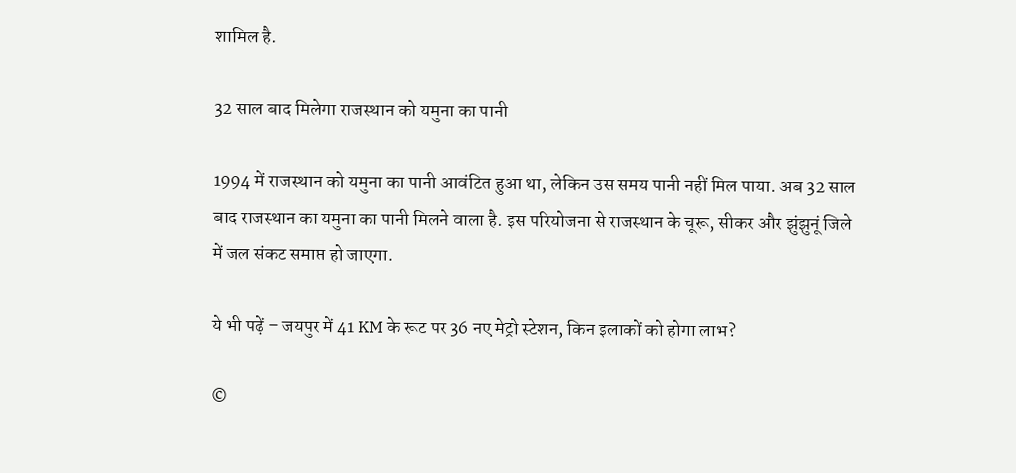शामिल है.

32 साल बाद मिलेगा राजस्थान को यमुना का पानी

1994 में राजस्थान को यमुना का पानी आवंटित हुआ था, लेकिन उस समय पानी नहीं मिल पाया. अब 32 साल बाद राजस्थान का यमुना का पानी मिलने वाला है. इस परियोजना से राजस्थान के चूरू, सीकर और झुंझुनूं जिले में जल संकट समाप्त हो जाएगा.

ये भी पढ़ें – जयपुर में 41 KM के रूट पर 36 नए मेट्रो स्टेशन, किन इलाकों को होगा लाभ?

©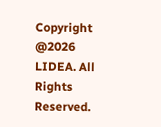Copyright @2026 LIDEA. All Rights Reserved.